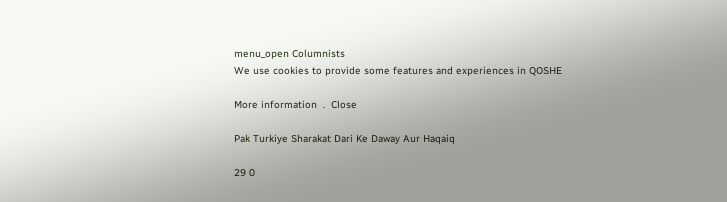menu_open Columnists
We use cookies to provide some features and experiences in QOSHE

More information  .  Close

Pak Turkiye Sharakat Dari Ke Daway Aur Haqaiq

29 0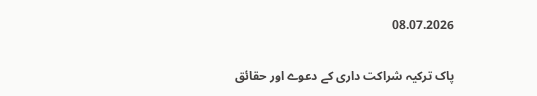08.07.2026

پاک ترکیہ شراکت داری کے دعوے اور حقائق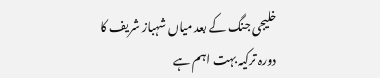خلیجی جنگ کے بعد میاں شہباز شریف کا دورہ ترکیہ بہت اہم ہے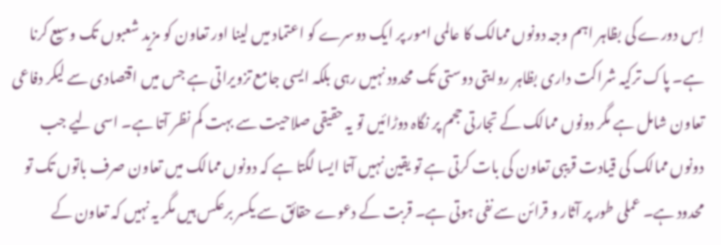اِس دورے کی بظاہر اہم وجہ دونوں ممالک کا عالمی امور پر ایک دوسرے کو اعتماد میں لینا اور تعاون کو مزید شعبوں تک وسیع کرنا ہے۔ پاک ترکیہ شراکت داری بظاہر روایتی دوستی تک محدود نہیں رہی بلکہ ایسی جامع تزویراتی ہے جس میں اقتصادی سے لیکر دفاعی تعاون شامل ہے مگر دونوں ممالک کے تجارتی حجم پر نگاہ دوڑائیں تو یہ حقیقی صلاحیت سے بہت کم نظر آتا ہے۔ اسی لیے جب دونوں ممالک کی قیادت قریبی تعاون کی بات کرتی ہے تو یقین نہیں آتا ایسا لگتا ہے کہ دونوں ممالک میں تعاون صرف باتوں تک تو محدود ہے۔ عملی طور پر آثار و قرائن سے نفی ہوتی ہے۔ قربت کے دعوے حقائق سے یکسر برعکس ہیں مگر یہ نہیں کہ تعاون کے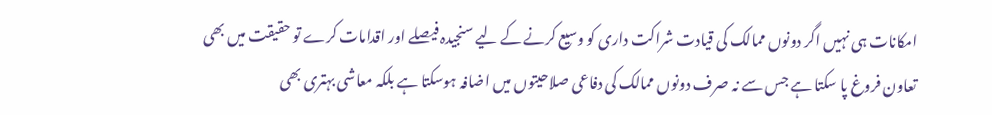امکانات ہی نہیں اگر دونوں ممالک کی قیادت شراکت داری کو وسیع کرنے کے لیے سنجیدہ فیصلے اور اقدامات کرے تو حقیقت میں بھی تعاون فروغ پا سکتا ہے جس سے نہ صرف دونوں ممالک کی دفاعی صلاحیتوں میں اضافہ ہوسکتا ہے بلکہ معاشی بہتری بھی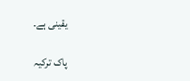یقینی ہے۔

پاک ترکیہ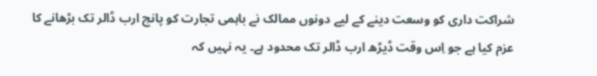شراکت داری کو وسعت دینے کے لیے دونوں ممالک نے باہمی تجارت کو پانچ ارب ڈالر تک بڑھانے کا عزم کیا ہے جو اِس وقت ڈیڑھ ارب ڈالر تک محدود ہے۔ یہ نہیں کہ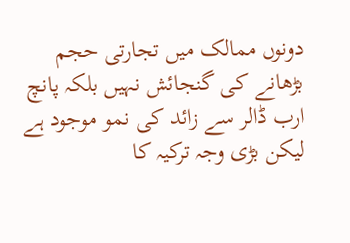دونوں ممالک میں تجارتی حجم بڑھانے کی گنجائش نہیں بلکہ پانچ ارب ڈالر سے زائد کی نمو موجود ہے لیکن بڑی وجہ ترکیہ کا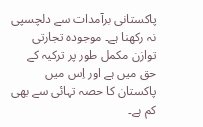پاکستانی برآمدات سے دلچسپی نہ رکھنا ہے۔ موجودہ تجارتی توازن مکمل طور پر ترکیہ کے حق میں ہے اور اِس میں پاکستان کا حصہ تہائی سے بھی کم ہے۔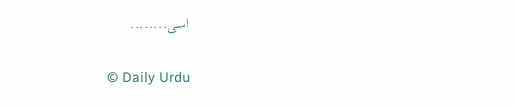اسی........

© Daily Urdu